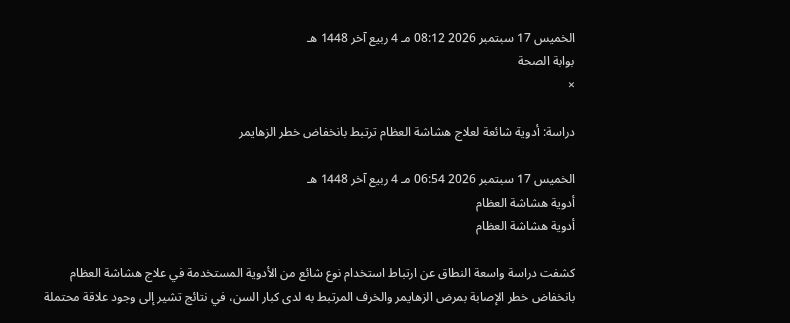الخميس 17 سبتمبر 2026 08:12 مـ 4 ربيع آخر 1448 هـ
بوابة الصحة
×

دراسة: أدوية شائعة لعلاج هشاشة العظام ترتبط بانخفاض خطر الزهايمر

الخميس 17 سبتمبر 2026 06:54 مـ 4 ربيع آخر 1448 هـ
أدوية هشاشة العظام
أدوية هشاشة العظام

كشفت دراسة واسعة النطاق عن ارتباط استخدام نوع شائع من الأدوية المستخدمة في علاج هشاشة العظام بانخفاض خطر الإصابة بمرض الزهايمر والخرف المرتبط به لدى كبار السن، في نتائج تشير إلى وجود علاقة محتملة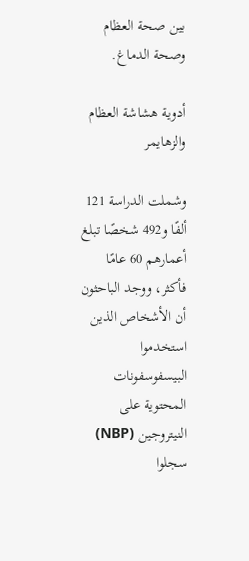بين صحة العظام وصحة الدماغ.

أدوية هشاشة العظام والزهايمر

وشملت الدراسة 121 ألفًا و492 شخصًا تبلغ أعمارهم 60 عامًا فأكثر، ووجد الباحثون أن الأشخاص الذين استخدموا البيسفوسفونات المحتوية على النيتروجين (NBP) سجلوا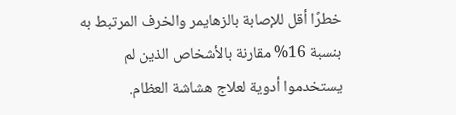خطرًا أقل للإصابة بالزهايمر والخرف المرتبط به بنسبة 16% مقارنة بالأشخاص الذين لم يستخدموا أدوية لعلاج هشاشة العظام.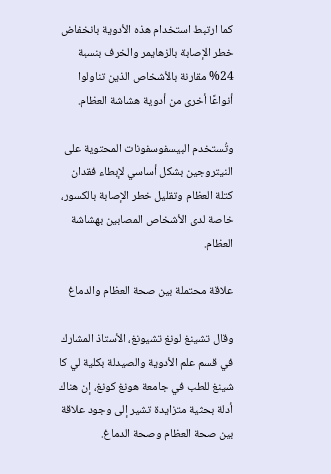كما ارتبط استخدام هذه الأدوية بانخفاض خطر الإصابة بالزهايمر والخرف بنسبة 24% مقارنة بالأشخاص الذين تناولوا أنواعًا أخرى من أدوية هشاشة العظام.

وتُستخدم البيسفوسفونات المحتوية على النيتروجين بشكل أساسي لإبطاء فقدان كتلة العظام وتقليل خطر الإصابة بالكسور، خاصة لدى الأشخاص المصابين بهشاشة العظام.

علاقة محتملة بين صحة العظام والدماغ

وقال تشينغ لونغ تشيونغ، الأستاذ المشارك في قسم علم الأدوية والصيدلة بكلية لي كا شينغ للطب في جامعة هونغ كونغ، إن هناك أدلة بحثية متزايدة تشير إلى وجود علاقة بين صحة العظام وصحة الدماغ.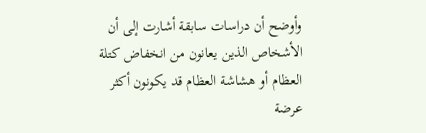وأوضح أن دراسات سابقة أشارت إلى أن الأشخاص الذين يعانون من انخفاض كتلة العظام أو هشاشة العظام قد يكونون أكثر عرضة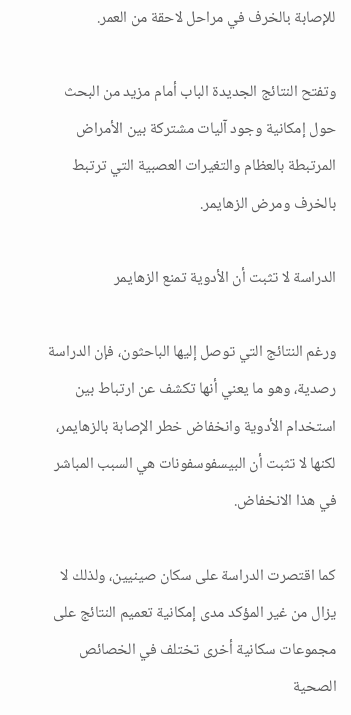للإصابة بالخرف في مراحل لاحقة من العمر.

وتفتح النتائج الجديدة الباب أمام مزيد من البحث حول إمكانية وجود آليات مشتركة بين الأمراض المرتبطة بالعظام والتغيرات العصبية التي ترتبط بالخرف ومرض الزهايمر.

الدراسة لا تثبت أن الأدوية تمنع الزهايمر

ورغم النتائج التي توصل إليها الباحثون، فإن الدراسة رصدية، وهو ما يعني أنها تكشف عن ارتباط بين استخدام الأدوية وانخفاض خطر الإصابة بالزهايمر، لكنها لا تثبت أن البيسفوسفونات هي السبب المباشر في هذا الانخفاض.

كما اقتصرت الدراسة على سكان صينيين، ولذلك لا يزال من غير المؤكد مدى إمكانية تعميم النتائج على مجموعات سكانية أخرى تختلف في الخصائص الصحية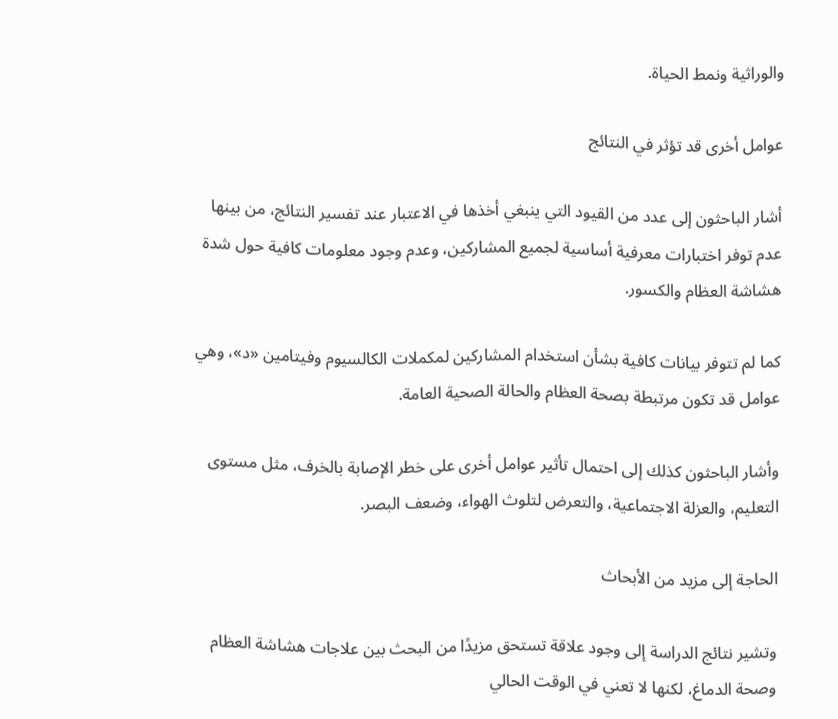والوراثية ونمط الحياة.

عوامل أخرى قد تؤثر في النتائج

أشار الباحثون إلى عدد من القيود التي ينبغي أخذها في الاعتبار عند تفسير النتائج، من بينها عدم توفر اختبارات معرفية أساسية لجميع المشاركين، وعدم وجود معلومات كافية حول شدة هشاشة العظام والكسور.

كما لم تتوفر بيانات كافية بشأن استخدام المشاركين لمكملات الكالسيوم وفيتامين «د»، وهي عوامل قد تكون مرتبطة بصحة العظام والحالة الصحية العامة.

وأشار الباحثون كذلك إلى احتمال تأثير عوامل أخرى على خطر الإصابة بالخرف، مثل مستوى التعليم، والعزلة الاجتماعية، والتعرض لتلوث الهواء، وضعف البصر.

الحاجة إلى مزيد من الأبحاث

وتشير نتائج الدراسة إلى وجود علاقة تستحق مزيدًا من البحث بين علاجات هشاشة العظام وصحة الدماغ، لكنها لا تعني في الوقت الحالي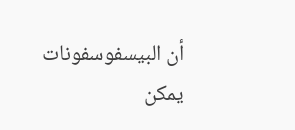أن البيسفوسفونات يمكن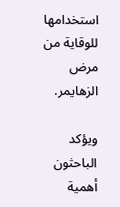استخدامها للوقاية من مرض الزهايمر.

ويؤكد الباحثون أهمية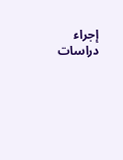إجراء دراسات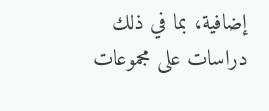إضافية، بما في ذلك دراسات على مجموعات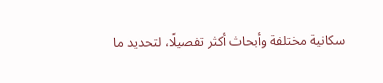سكانية مختلفة وأبحاث أكثر تفصيلًا، لتحديد ما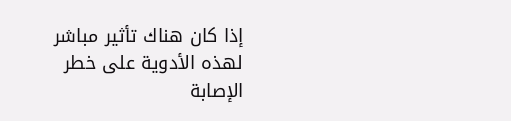إذا كان هناك تأثير مباشر لهذه الأدوية على خطر الإصابة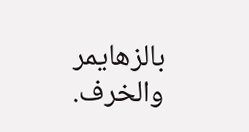بالزهايمر والخرف.